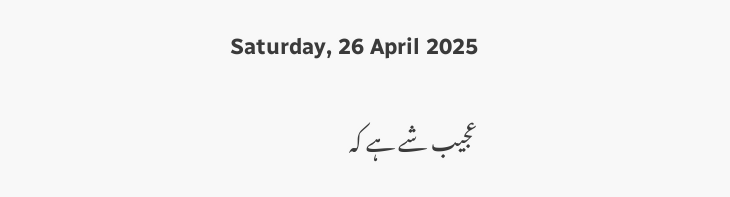Saturday, 26 April 2025

عجیب شے ہے کہ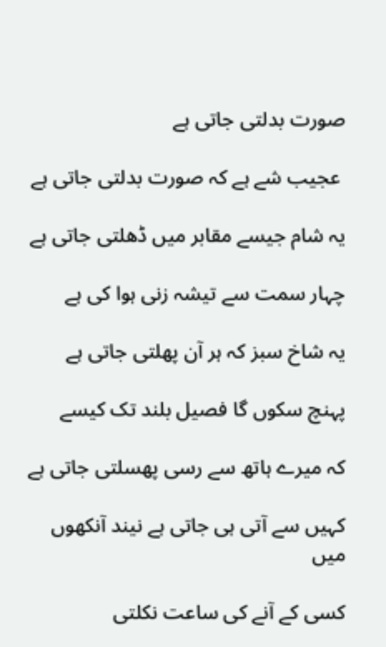صورت بدلتی جاتی ہے

 عجیب شے ہے کہ صورت بدلتی جاتی ہے

یہ شام جیسے مقابر میں ڈھلتی جاتی ہے

چہار سمت سے تیشہ زنی ہوا کی ہے

یہ شاخ سبز کہ ہر آن پھلتی جاتی ہے

پہنچ سکوں گا فصیل بلند تک کیسے

کہ میرے ہاتھ سے رسی پھسلتی جاتی ہے

کہیں سے آتی ہی جاتی ہے نیند آنکھوں میں

کسی کے آنے کی ساعت نکلتی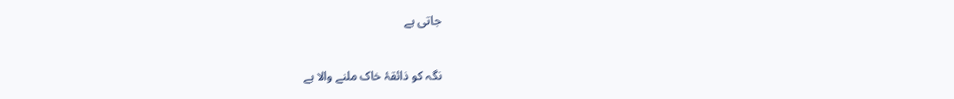جاتی ہے

نگہ کو ذائقۂ خاک ملنے والا ہے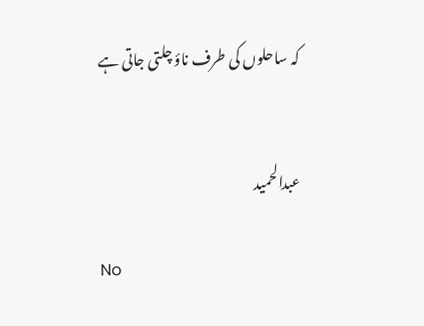کہ ساحلوں کی طرف ناؤ چلتی جاتی ہے


عبدالحمید

No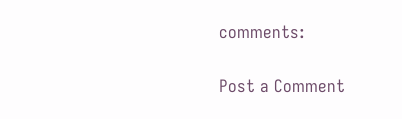comments:

Post a Comment